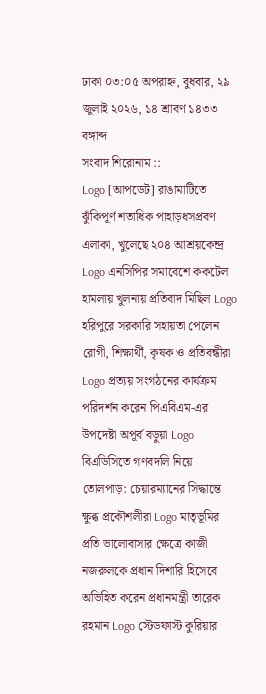ঢাকা ০৩:০৫ অপরাহ্ন, বুধবার, ২৯ জুলাই ২০২৬, ১৪ শ্রাবণ ১৪৩৩ বঙ্গাব্দ
সংবাদ শিরোনাম ::
Logo [আপডেট] রাঙামাটিতে ঝুঁকিপূর্ণ শতাধিক পাহাড়ধসপ্রবণ এলাকা, খুলেছে ২০৪ আশ্রয়কেন্দ্র Logo এনসিপির সমাবেশে ককটেল হামলায় খুলনায় প্রতিবাদ মিছিল Logo হরিপুরে সরকারি সহায়তা পেলেন রোগী, শিক্ষার্থী, কৃষক ও প্রতিবন্ধীরা Logo প্রত্যয় সংগঠনের কার্যক্রম পরিদর্শন করেন পিএবিএম-এর উপদেষ্টা অপূর্ব বড়ুয়া Logo বিএডিসিতে গণবদলি নিয়ে তোলপাড়: চেয়ারম্যানের সিদ্ধান্তে ক্ষুব্ধ প্রকৌশলীরা Logo মাতৃভূমির প্রতি ভালোবাসার ক্ষেত্রে কাজী নজরুলকে প্রধান দিশারি হিসেবে অভিহিত করেন প্রধানমন্ত্রী তারেক রহমান Logo স্টেডফাস্ট কুরিয়ার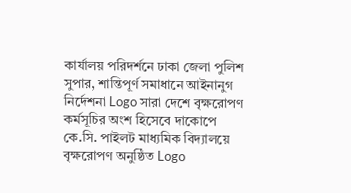কার্যালয় পরিদর্শনে ঢাকা জেলা পুলিশ সুপার, শান্তিপূর্ণ সমাধানে আইনানুগ নির্দেশনা Logo সারা দেশে বৃক্ষরোপণ কর্মসূচির অংশ হিসেবে দাকোপে কে.সি. পাইলট মাধ্যমিক বিদ্যালয়ে বৃক্ষরোপণ অনুষ্ঠিত Logo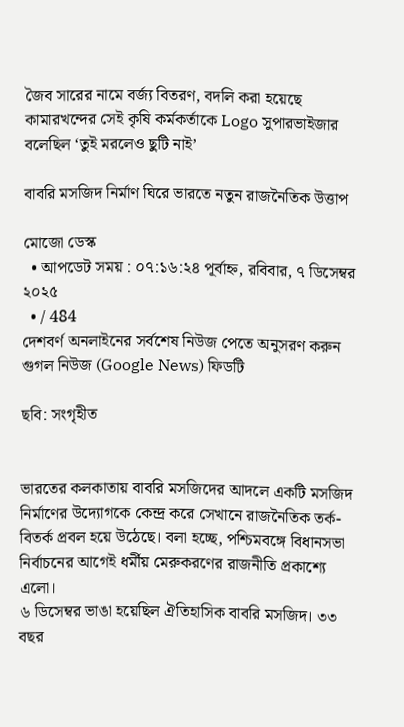জৈব সারের নামে বর্জ্য বিতরণ, বদলি করা হয়েছে কামারখন্দের সেই কৃষি কর্মকর্তাকে Logo সুপারভাইজার বলেছিল ‘তুই মরলেও ছুটি নাই’

বাবরি মসজিদ নির্মাণ ঘিরে ভারতে নতুন রাজনৈতিক উত্তাপ

মোজো ডেস্ক
  • আপডেট সময় : ০৭:১৬:২৪ পূর্বাহ্ন, রবিবার, ৭ ডিসেম্বর ২০২৫
  • / 484
দেশবর্ণ অনলাইনের সর্বশেষ নিউজ পেতে অনুসরণ করুন গুগল নিউজ (Google News) ফিডটি

ছবি: সংগৃহীত


ভারতের কলকাতায় বাবরি মসজিদের আদলে একটি মসজিদ নির্মাণের উদ্যোগকে কেন্দ্র করে সেখানে রাজনৈতিক তর্ক-বিতর্ক প্রবল হয়ে উঠেছে। বলা হচ্ছে, পশ্চিমবঙ্গে বিধানসভা নির্বাচনের আগেই ধর্মীয় মেরুকরণের রাজনীতি প্রকাশ্যে এলো।
৬ ডিসেম্বর ভাঙা হয়েছিল ঐতিহাসিক বাবরি মসজিদ। ৩৩ বছর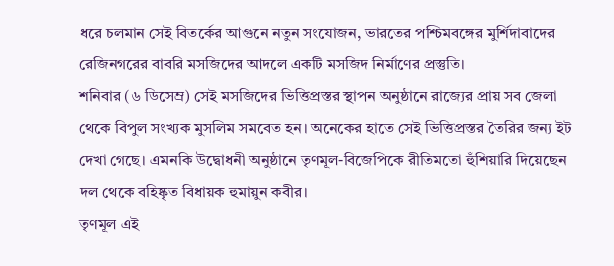ধরে চলমান সেই বিতর্কের আগুনে নতুন সংযোজন, ভারতের পশ্চিমবঙ্গের মুর্শিদাবাদের রেজিনগরের বাবরি মসজিদের আদলে একটি মসজিদ নির্মাণের প্রস্তুতি।
শনিবার (৬ ডিসেম্র) সেই মসজিদের ভিত্তিপ্রস্তর স্থাপন অনুষ্ঠানে রাজ্যের প্রায় সব জেলা থেকে বিপুল সংখ্যক মুসলিম সমবেত হন। অনেকের হাতে সেই ভিত্তিপ্রস্তর তৈরির জন্য ইট দেখা গেছে। এমনকি উদ্বোধনী অনুষ্ঠানে তৃণমূল-বিজেপিকে রীতিমতো হুঁশিয়ারি দিয়েছেন দল থেকে বহিষ্কৃত বিধায়ক হুমায়ুন কবীর।
তৃণমূল এই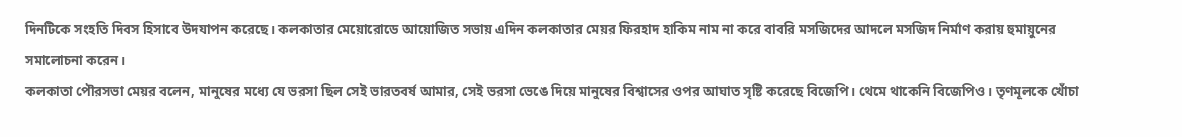দিনটিকে সংহতি দিবস হিসাবে উদযাপন করেছে। কলকাতার মেয়োরোডে আয়োজিত সভায় এদিন কলকাতার মেয়র ফিরহাদ হাকিম নাম না করে বাবরি মসজিদের আদলে মসজিদ নির্মাণ করায় হুমায়ুনের সমালোচনা করেন।
কলকাতা পৌরসভা মেয়র বলেন, মানুষের মধ্যে যে ভরসা ছিল সেই ভারতবর্ষ আমার, সেই ভরসা ভেঙে দিয়ে মানুষের বিশ্বাসের ওপর আঘাত সৃষ্টি করেছে বিজেপি। থেমে থাকেনি বিজেপিও। তৃণমূলকে খোঁচা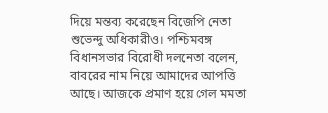দিয়ে মন্তব্য করেছেন বিজেপি নেতা শুভেন্দু অধিকারীও। পশ্চিমবঙ্গ বিধানসভার বিরোধী দলনেতা বলেন, বাবরের নাম নিয়ে আমাদের আপত্তি আছে। আজকে প্রমাণ হয়ে গেল মমতা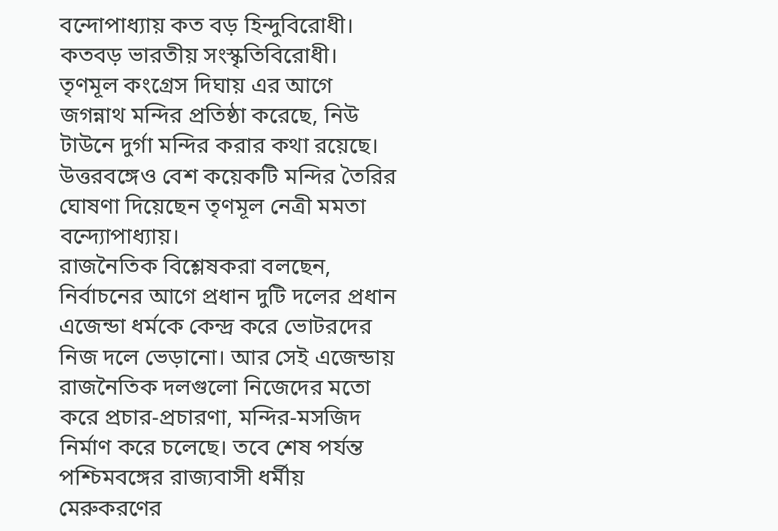বন্দোপাধ্যায় কত বড় হিন্দুবিরোধী। কতবড় ভারতীয় সংস্কৃতিবিরোধী।
তৃণমূল কংগ্রেস দিঘায় এর আগে জগন্নাথ মন্দির প্রতিষ্ঠা করেছে, নিউ টাউনে দুর্গা মন্দির করার কথা রয়েছে। উত্তরবঙ্গেও বেশ কয়েকটি মন্দির তৈরির ঘোষণা দিয়েছেন তৃণমূল নেত্রী মমতা বন্দ্যোপাধ্যায়।
রাজনৈতিক বিশ্লেষকরা বলছেন, নির্বাচনের আগে প্রধান দুটি দলের প্রধান এজেন্ডা ধর্মকে কেন্দ্র করে ভোটরদের নিজ দলে ভেড়ানো। আর সেই এজেন্ডায় রাজনৈতিক দলগুলো নিজেদের মতো করে প্রচার-প্রচারণা, মন্দির-মসজিদ নির্মাণ করে চলেছে। তবে শেষ পর্যন্ত পশ্চিমবঙ্গের রাজ্যবাসী ধর্মীয় মেরুকরণের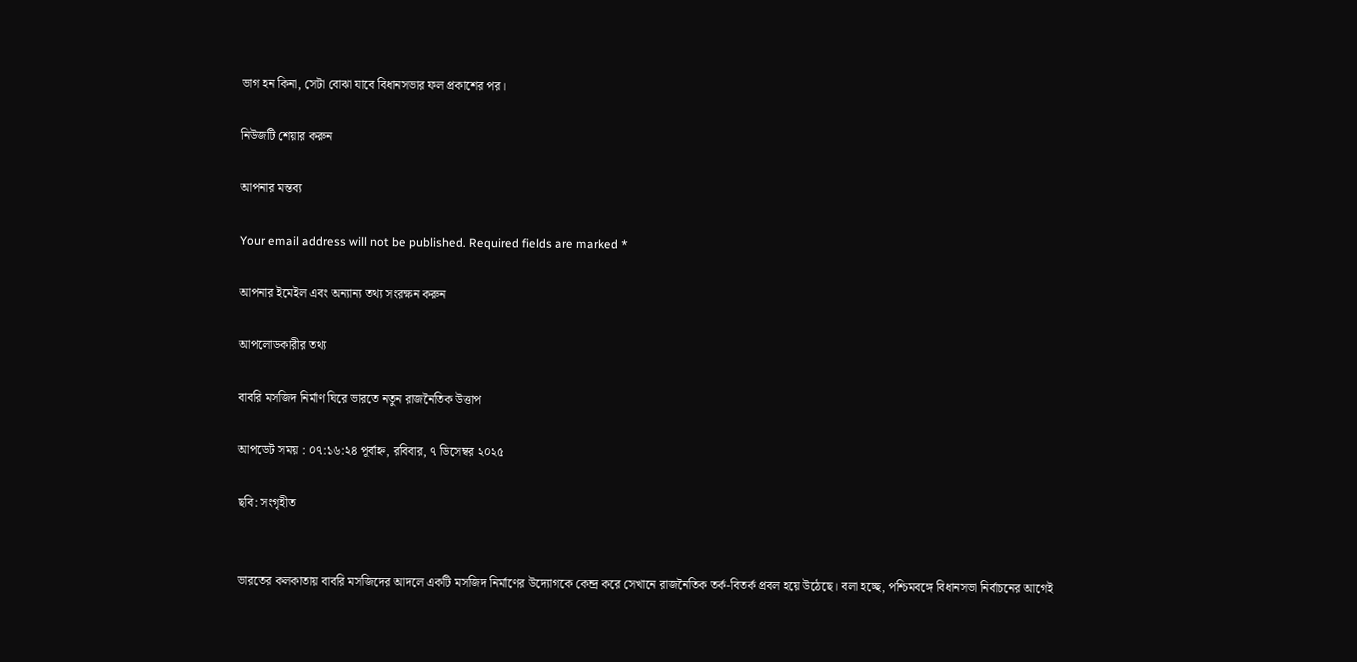ভাগ হন কিনা, সেটা বোঝা যাবে বিধানসভার ফল প্রকাশের পর।

নিউজটি শেয়ার করুন

আপনার মন্তব্য

Your email address will not be published. Required fields are marked *

আপনার ইমেইল এবং অন্যান্য তথ্য সংরক্ষন করুন

আপলোডকারীর তথ্য

বাবরি মসজিদ নির্মাণ ঘিরে ভারতে নতুন রাজনৈতিক উত্তাপ

আপডেট সময় : ০৭:১৬:২৪ পূর্বাহ্ন, রবিবার, ৭ ডিসেম্বর ২০২৫

ছবি: সংগৃহীত


ভারতের কলকাতায় বাবরি মসজিদের আদলে একটি মসজিদ নির্মাণের উদ্যোগকে কেন্দ্র করে সেখানে রাজনৈতিক তর্ক-বিতর্ক প্রবল হয়ে উঠেছে। বলা হচ্ছে, পশ্চিমবঙ্গে বিধানসভা নির্বাচনের আগেই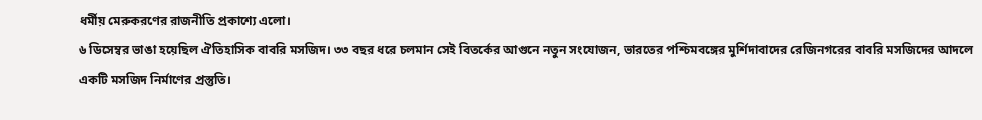ধর্মীয় মেরুকরণের রাজনীতি প্রকাশ্যে এলো।
৬ ডিসেম্বর ভাঙা হয়েছিল ঐতিহাসিক বাবরি মসজিদ। ৩৩ বছর ধরে চলমান সেই বিতর্কের আগুনে নতুন সংযোজন, ভারতের পশ্চিমবঙ্গের মুর্শিদাবাদের রেজিনগরের বাবরি মসজিদের আদলে একটি মসজিদ নির্মাণের প্রস্তুতি।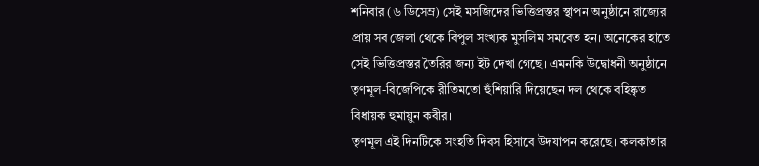শনিবার (৬ ডিসেম্র) সেই মসজিদের ভিত্তিপ্রস্তর স্থাপন অনুষ্ঠানে রাজ্যের প্রায় সব জেলা থেকে বিপুল সংখ্যক মুসলিম সমবেত হন। অনেকের হাতে সেই ভিত্তিপ্রস্তর তৈরির জন্য ইট দেখা গেছে। এমনকি উদ্বোধনী অনুষ্ঠানে তৃণমূল-বিজেপিকে রীতিমতো হুঁশিয়ারি দিয়েছেন দল থেকে বহিষ্কৃত বিধায়ক হুমায়ুন কবীর।
তৃণমূল এই দিনটিকে সংহতি দিবস হিসাবে উদযাপন করেছে। কলকাতার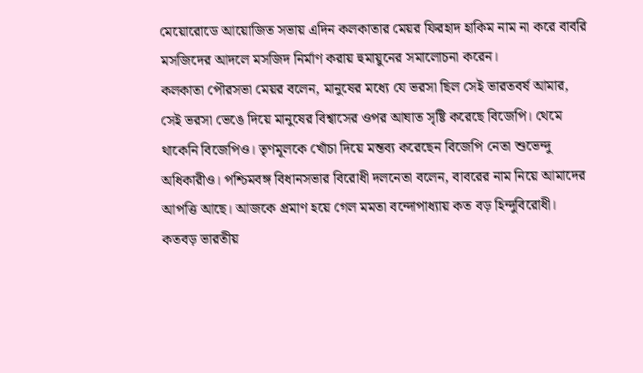মেয়োরোডে আয়োজিত সভায় এদিন কলকাতার মেয়র ফিরহাদ হাকিম নাম না করে বাবরি মসজিদের আদলে মসজিদ নির্মাণ করায় হুমায়ুনের সমালোচনা করেন।
কলকাতা পৌরসভা মেয়র বলেন, মানুষের মধ্যে যে ভরসা ছিল সেই ভারতবর্ষ আমার, সেই ভরসা ভেঙে দিয়ে মানুষের বিশ্বাসের ওপর আঘাত সৃষ্টি করেছে বিজেপি। থেমে থাকেনি বিজেপিও। তৃণমূলকে খোঁচা দিয়ে মন্তব্য করেছেন বিজেপি নেতা শুভেন্দু অধিকারীও। পশ্চিমবঙ্গ বিধানসভার বিরোধী দলনেতা বলেন, বাবরের নাম নিয়ে আমাদের আপত্তি আছে। আজকে প্রমাণ হয়ে গেল মমতা বন্দোপাধ্যায় কত বড় হিন্দুবিরোধী। কতবড় ভারতীয়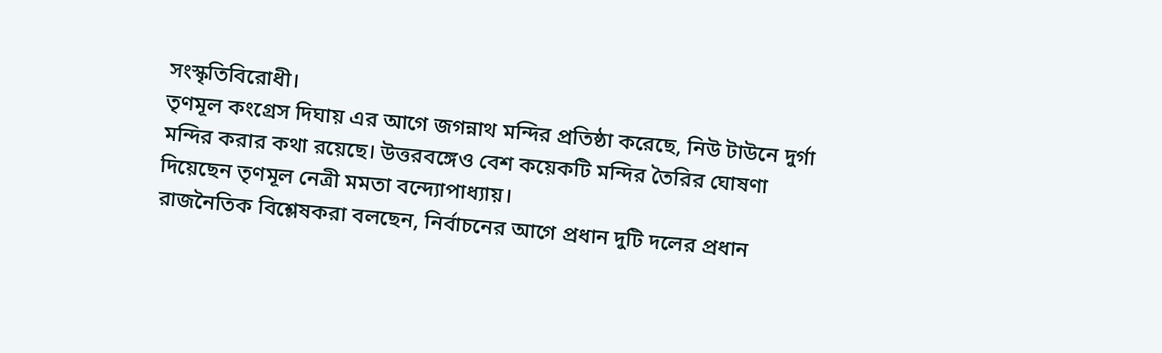সংস্কৃতিবিরোধী।
তৃণমূল কংগ্রেস দিঘায় এর আগে জগন্নাথ মন্দির প্রতিষ্ঠা করেছে, নিউ টাউনে দুর্গা মন্দির করার কথা রয়েছে। উত্তরবঙ্গেও বেশ কয়েকটি মন্দির তৈরির ঘোষণা দিয়েছেন তৃণমূল নেত্রী মমতা বন্দ্যোপাধ্যায়।
রাজনৈতিক বিশ্লেষকরা বলছেন, নির্বাচনের আগে প্রধান দুটি দলের প্রধান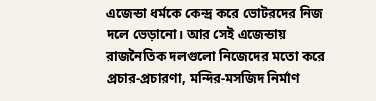এজেন্ডা ধর্মকে কেন্দ্র করে ভোটরদের নিজ দলে ভেড়ানো। আর সেই এজেন্ডায় রাজনৈতিক দলগুলো নিজেদের মতো করে প্রচার-প্রচারণা, মন্দির-মসজিদ নির্মাণ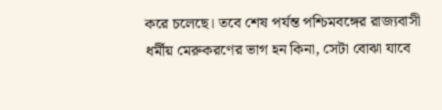করে চলেছে। তবে শেষ পর্যন্ত পশ্চিমবঙ্গের রাজ্যবাসী ধর্মীয় মেরুকরণের ভাগ হন কিনা, সেটা বোঝা যাবে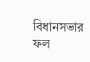বিধানসভার ফল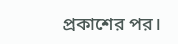প্রকাশের পর।